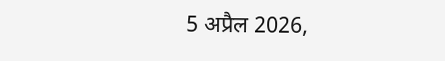5 अप्रैल 2026,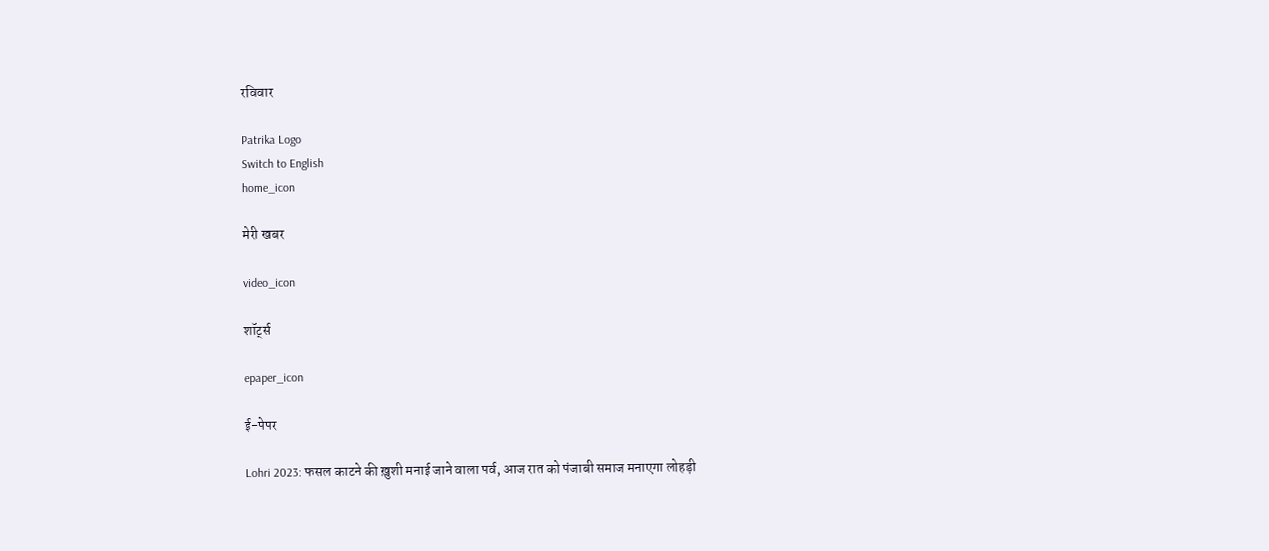रविवार

Patrika Logo
Switch to English
home_icon

मेरी खबर

video_icon

शॉर्ट्स

epaper_icon

ई-पेपर

Lohri 2023: फसल काटने की ख़ुशी मनाई जाने वाला पर्व, आज रात को पंजाबी समाज मनाएगा लोहड़ी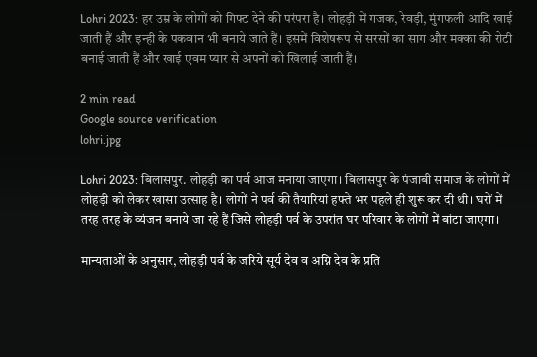Lohri 2023: हर उम्र के लोगों को गिफ्ट देने की परंपरा है। लोहड़ी में गजक, रेवड़ी, मुंगफली आदि खाई जाती हैं और इन्ही के पकवान भी बनाये जाते हैं। इसमें विशेषरूप से सरसों का साग और मक्का की रोटी बनाई जाती हैं और खाई एवम प्यार से अपनों को खिलाई जाती हैं।

2 min read
Google source verification
lohri.jpg

Lohri 2023: बिलासपुर. लोहड़ी का पर्व आज मनाया जाएगा। बिलासपुर के पंजाबी समाज के लोगों में लोहड़ी को लेकर खासा उत्साह है। लोगों ने पर्व की तैयारियां हफ्ते भर पहले ही शुरू कर दी थी। घरों में तरह तरह के व्यंजन बनाये जा रहे हैं जिसे लोहड़ी पर्व के उपरांत घर परिवार के लोगों में बांटा जाएगा।

मान्यताओं के अनुसार, लोहड़ी पर्व के जरिये सूर्य देव व अग्नि देव के प्रति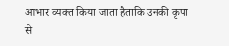आभार व्यक्त किया जाता हैताकि उनकी कृपा से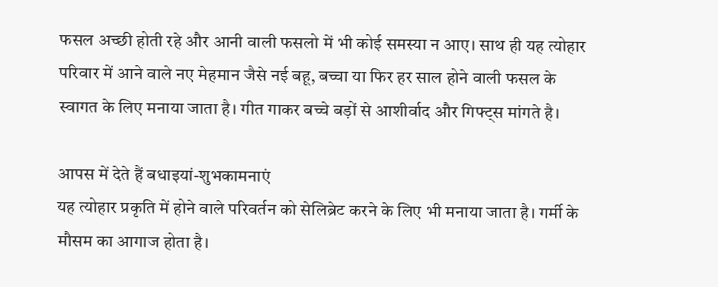फसल अच्छी होती रहे और आनी वाली फसलो में भी कोई समस्या न आए। साथ ही यह त्योहार परिवार में आने वाले नए मेहमान जैसे नई बहू, बच्चा या फिर हर साल होने वाली फसल के स्वागत के लिए मनाया जाता है। गीत गाकर बच्चे बड़ों से आशीर्वाद और गिफ्ट्स मांगते है।

आपस में देते हैं बधाइयां-शुभकामनाएं
यह त्योहार प्रकृति में होने वाले परिवर्तन को सेलिब्रेट करने के लिए भी मनाया जाता है। गर्मी के मौसम का आगाज होता है।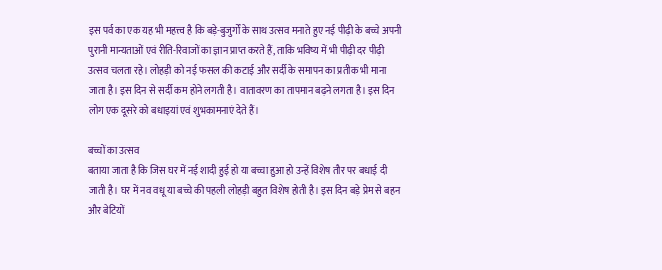इस पर्व का एक यह भी महत्त्व है कि बड़े-बुजुर्गों के साथ उत्सव मनाते हुए नई पीढ़ी के बच्चे अपनी पुरानी मान्यताओं एवं रीति-रिवाजों का ज्ञान प्राप्त करते हैं, ताकि भविष्य में भी पीढ़ी दर पीढ़ी उत्सव चलता रहे। लोहड़ी को नई फसल की कटाई और सर्दी के समापन का प्रतीक भी माना जाता है। इस दिन से सर्दी कम होने लगती है। वातावरण का तापमान बढ़ने लगता है। इस दिन लोग एक दूसरे को बधाइयां एवं शुभकामनाएं देते हैं।

बच्चों का उत्सव
बताया जाता है कि जिस घर में नई शादी हुई हो या बच्चा हुआ हो उन्हें विशेष तौर पर बधाई दी जाती है। घर में नव वधू या बच्चे की पहली लोहड़ी बहुत विशेष होती है। इस दिन बड़े प्रेम से बहन और बेटियों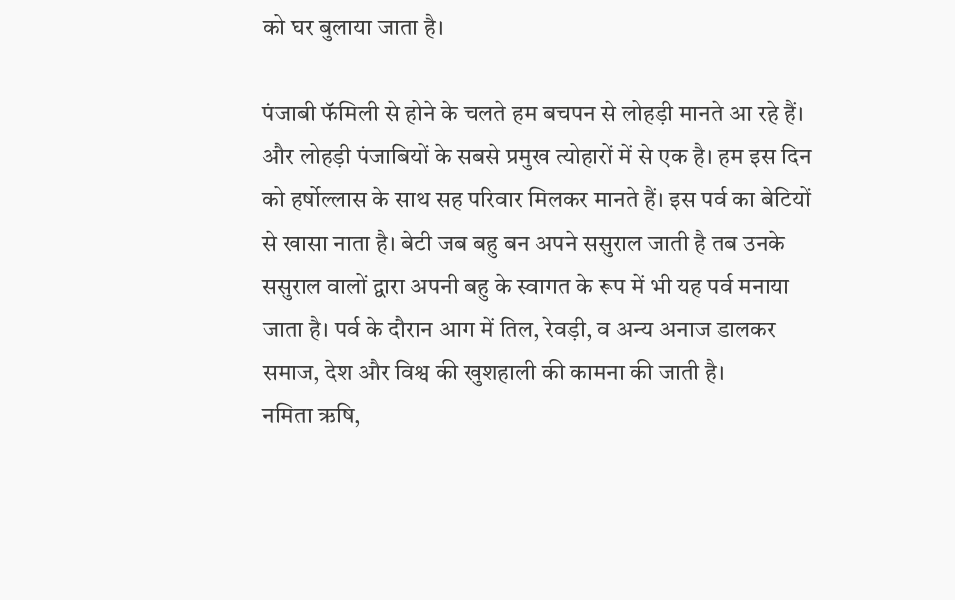को घर बुलाया जाता है।

पंजाबी फॅमिली से होने के चलते हम बचपन से लोहड़ी मानते आ रहे हैं। और लोहड़ी पंजाबियों के सबसे प्रमुख त्योहारों में से एक है। हम इस दिन को हर्षोल्लास के साथ सह परिवार मिलकर मानते हैं। इस पर्व का बेटियों से खासा नाता है। बेटी जब बहु बन अपने ससुराल जाती है तब उनके ससुराल वालों द्वारा अपनी बहु के स्वागत के रूप में भी यह पर्व मनाया जाता है। पर्व के दौरान आग में तिल, रेवड़ी, व अन्य अनाज डालकर समाज, देश और विश्व की खुशहाली की कामना की जाती है।
नमिता ऋषि,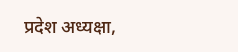प्रदेश अध्यक्षा,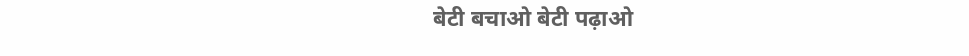बेटी बचाओ बेटी पढ़ाओ